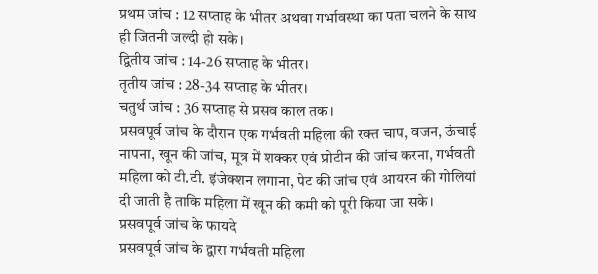प्रथम जांच : 12 सप्ताह के भीतर अथवा गर्भावस्था का पता चलने के साथ ही जितनी जल्दी हो सके।
द्वितीय जांच : 14-26 सप्ताह के भीतर।
तृतीय जांच : 28-34 सप्ताह के भीतर।
चतुर्थ जांच : 36 सप्ताह से प्रसव काल तक।
प्रसवपूर्व जांच के दौरान एक गर्भवती महिला की रक्त चाप, वजन, ऊंचाई नापना, खून की जांच, मूत्र में शक्कर एवं प्रोटीन की जांच करना, गर्भवती महिला को टी.टी. इंजेक्शन लगाना, पेट की जांच एवं आयरन की गोलियां दी जाती है ताकि महिला में खून की कमी को पूरी किया जा सके।
प्रसवपूर्व जांच के फायदे
प्रसवपूर्व जांच के द्वारा गर्भवती महिला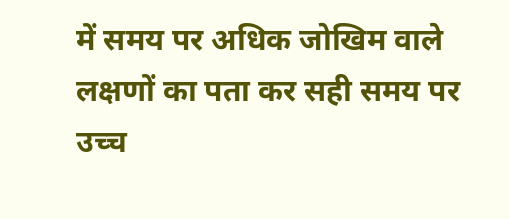में समय पर अधिक जोखिम वाले लक्षणों का पता कर सही समय पर उच्च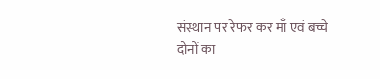संस्थान पर रेफर कर माँ एवं बच्चे दोनों का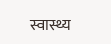स्वास्थ्य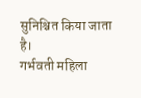सुनिश्चित किया जाता है।
गर्भवती महिला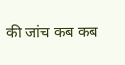की जांच कब कब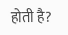होती है?